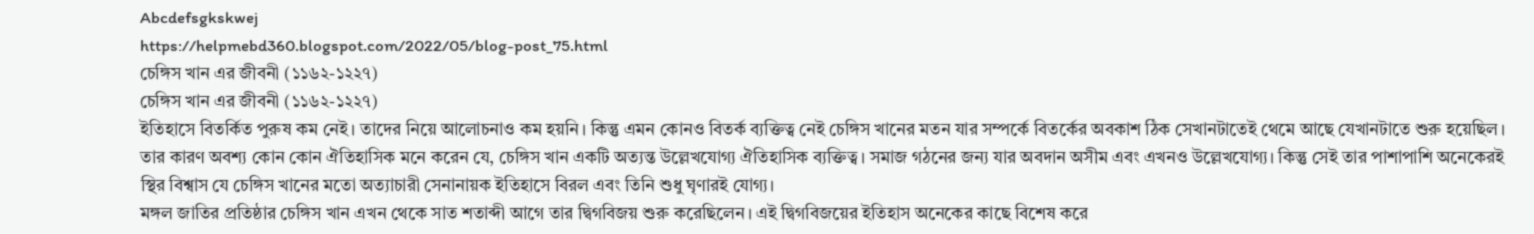Abcdefsgkskwej
https://helpmebd360.blogspot.com/2022/05/blog-post_75.html
চেঙ্গিস খান এর জীবনী (১১৬২-১২২৭)
চেঙ্গিস খান এর জীবনী (১১৬২-১২২৭)
ইতিহাসে বিতর্কিত পুরুষ কম নেই। তাদের নিয়ে আলোচনাও কম হয়নি। কিন্তু এমন কোনও বিতর্ক ব্যক্তিত্ব নেই চেঙ্গিস খানের মতন যার সম্পর্কে বিতর্কের অবকাশ ঠিক সেখানটাতেই থেমে আছে যেখানটাতে শুরু হয়েছিল। তার কারণ অবশ্য কোন কোন ঐতিহাসিক মনে করেন যে, চেঙ্গিস খান একটি অত্যন্ত উল্লেখযোগ্য ঐতিহাসিক ব্যক্তিত্ব। সমাজ গঠনের জন্য যার অবদান অসীম এবং এখনও উল্লেখযোগ্য। কিন্তু সেই তার পাশাপাশি অনেকেরই স্থির বিশ্বাস যে চেঙ্গিস খানের মতো অত্যাচারী সেনানায়ক ইতিহাসে বিরল এবং তিনি শুধু ঘৃণারই যোগ্য।
মঙ্গল জাতির প্রতিষ্ঠার চেঙ্গিস খান এখন থেকে সাত শতাব্দী আগে তার দ্বিগবিজয় শুরু করেছিলেন। এই দ্বিগবিজয়ের ইতিহাস অনেকের কাছে বিশেষ করে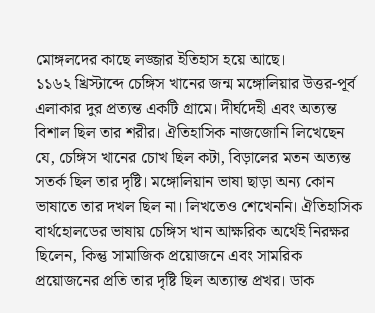মোঙ্গলদের কাছে লজ্জার ইতিহাস হয়ে আছে।
১১৬২ খ্রিস্টাব্দে চেঙ্গিস খানের জন্ম মঙ্গোলিয়ার উত্তর-পূর্ব এলাকার দুর প্রত্যন্ত একটি গ্রামে। দীর্ঘদেহী এবং অত্যন্ত বিশাল ছিল তার শরীর। ঐতিহাসিক নাজজোনি লিখেছেন যে, চেঙ্গিস খানের চোখ ছিল কটা, বিড়ালের মতন অত্যন্ত সতর্ক ছিল তার দৃষ্টি। মঙ্গোলিয়ান ভাষা ছাড়া অন্য কোন ভাষাতে তার দখল ছিল না। লিখতেও শেখেননি। ঐতিহাসিক বার্থহোলডের ভাষায় চেঙ্গিস খান আক্ষরিক অর্থেই নিরক্ষর ছিলেন, কিন্তু সামাজিক প্রয়োজনে এবং সামরিক প্রয়োজনের প্রতি তার দৃষ্টি ছিল অত্যান্ত প্রখর। ডাক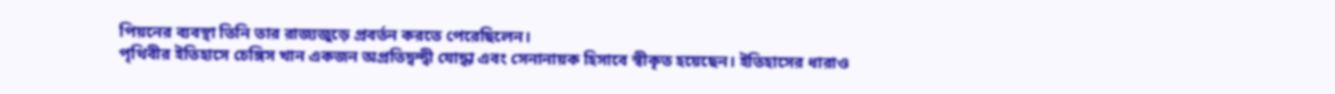পিয়নের ব্যবস্থা তিনি তার রাজ্যজুড়ে প্রবর্তন করতে পেরেছিলেন।
পৃথিবীর ইতিহাসে চেঙ্গিস খান একজন অপ্রতিদ্বন্দ্বী যোদ্ধা এবং সেনানায়ক হিসাবে স্বীকৃত হয়েছেন। ইতিহাসের ধারাও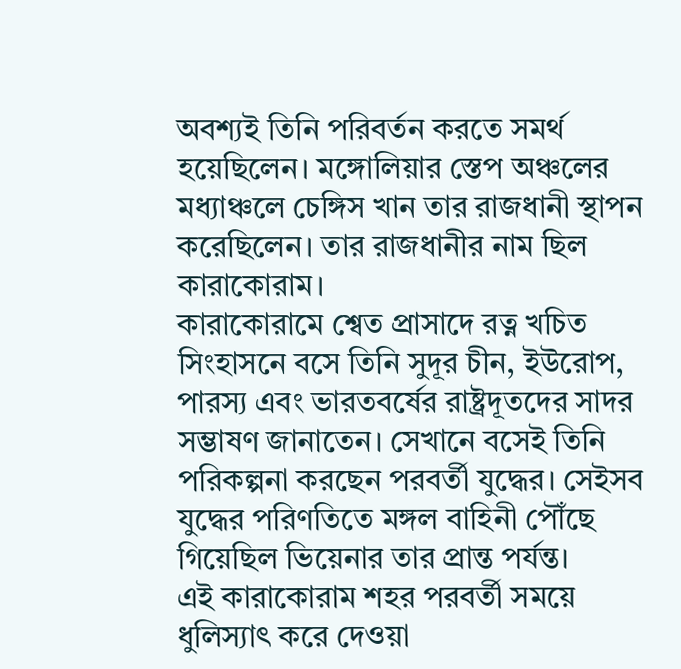অবশ্যই তিনি পরিবর্তন করতে সমর্থ হয়েছিলেন। মঙ্গোলিয়ার স্তেপ অঞ্চলের মধ্যাঞ্চলে চেঙ্গিস খান তার রাজধানী স্থাপন করেছিলেন। তার রাজধানীর নাম ছিল কারাকোরাম।
কারাকোরামে শ্বেত প্রাসাদে রত্ন খচিত সিংহাসনে বসে তিনি সুদূর চীন, ইউরোপ, পারস্য এবং ভারতবর্ষের রাষ্ট্রদূতদের সাদর সম্ভাষণ জানাতেন। সেখানে বসেই তিনি পরিকল্পনা করছেন পরবর্তী যুদ্ধের। সেইসব যুদ্ধের পরিণতিতে মঙ্গল বাহিনী পৌঁছে গিয়েছিল ভিয়েনার তার প্রান্ত পর্যন্ত।
এই কারাকোরাম শহর পরবর্তী সময়ে ধুলিস্যাৎ করে দেওয়া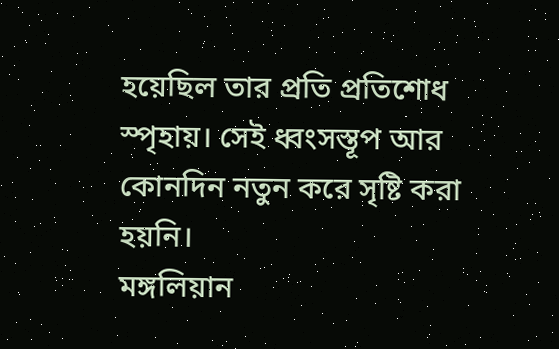হয়েছিল তার প্রতি প্রতিশোধ স্পৃহায়। সেই ধ্বংসস্তূপ আর কোনদিন নতুন করে সৃষ্টি করা হয়নি।
মঙ্গলিয়ান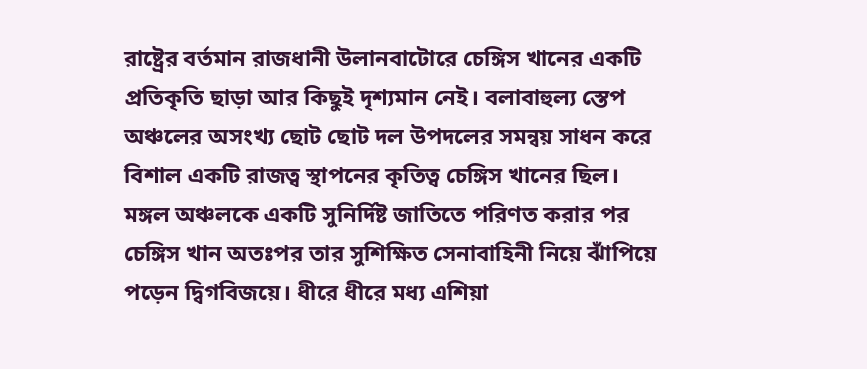রাষ্ট্রের বর্তমান রাজধানী উলানবাটোরে চেঙ্গিস খানের একটি প্রতিকৃতি ছাড়া আর কিছুই দৃশ্যমান নেই। বলাবাহুল্য স্তেপ অঞ্চলের অসংখ্য ছোট ছোট দল উপদলের সমন্বয় সাধন করে বিশাল একটি রাজত্ব স্থাপনের কৃতিত্ব চেঙ্গিস খানের ছিল। মঙ্গল অঞ্চলকে একটি সুনির্দিষ্ট জাতিতে পরিণত করার পর চেঙ্গিস খান অতঃপর তার সুশিক্ষিত সেনাবাহিনী নিয়ে ঝাঁপিয়ে পড়েন দ্বিগবিজয়ে। ধীরে ধীরে মধ্য এশিয়া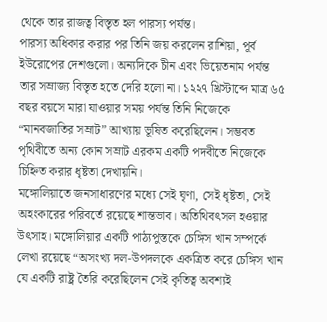থেকে তার রাজত্ব বিস্তৃত হল পারস্য পর্যন্ত।
পারস্য অধিকার করার পর তিনি জয় করলেন রাশিয়া, পূর্ব ইউরোপের দেশগুলো। অন্যদিকে চীন এবং ভিয়েতনাম পর্যন্ত তার সম্রাজ্য বিস্তৃত হতে দেরি হলো না। ১২২৭ খ্রিস্টাব্দে মাত্র ৬৫ বছর বয়সে মারা যাওয়ার সময় পর্যন্ত তিনি নিজেকে “মানবজাতির সম্রাট” আখ্যায় ভূষিত করেছিলেন। সম্ভবত পৃথিবীতে অন্য কোন সম্রাট এরকম একটি পদবীতে নিজেকে চিহ্নিত করার ধৃষ্টতা দেখায়নি।
মঙ্গোলিয়াতে জনসাধারণের মধ্যে সেই ঘৃণা, সেই ধৃষ্টতা, সেই অহংকারের পরিবর্তে রয়েছে শান্তভাব। অতিথিবৎসল হওয়ার উৎসাহ। মঙ্গোলিয়ার একটি পাঠ্যপুস্তকে চেঙ্গিস খান সম্পর্কে লেখা রয়েছে “অসংখ্য দল-উপদলকে একত্রিত করে চেঙ্গিস খান যে একটি রাষ্ট্র তৈরি করেছিলেন সেই কৃতিত্ব অবশ্যই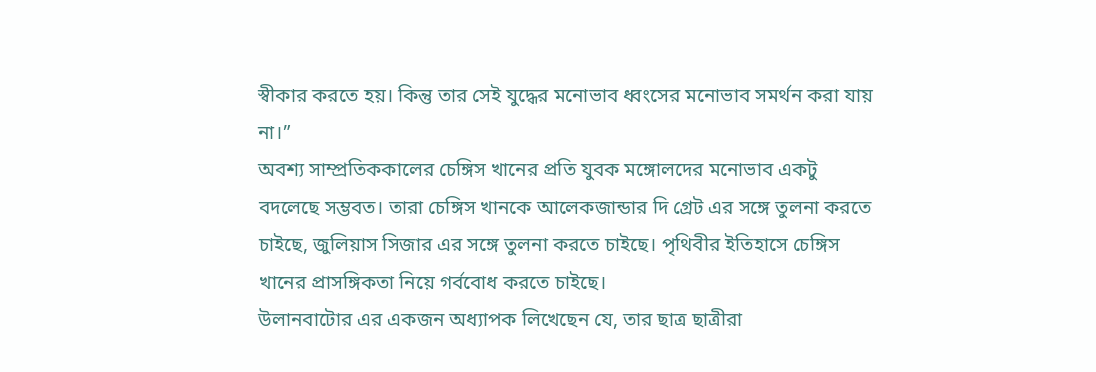স্বীকার করতে হয়। কিন্তু তার সেই যুদ্ধের মনোভাব ধ্বংসের মনোভাব সমর্থন করা যায় না।”
অবশ্য সাম্প্রতিককালের চেঙ্গিস খানের প্রতি যুবক মঙ্গোলদের মনোভাব একটু বদলেছে সম্ভবত। তারা চেঙ্গিস খানকে আলেকজান্ডার দি গ্রেট এর সঙ্গে তুলনা করতে চাইছে, জুলিয়াস সিজার এর সঙ্গে তুলনা করতে চাইছে। পৃথিবীর ইতিহাসে চেঙ্গিস খানের প্রাসঙ্গিকতা নিয়ে গর্ববোধ করতে চাইছে।
উলানবাটোর এর একজন অধ্যাপক লিখেছেন যে, তার ছাত্র ছাত্রীরা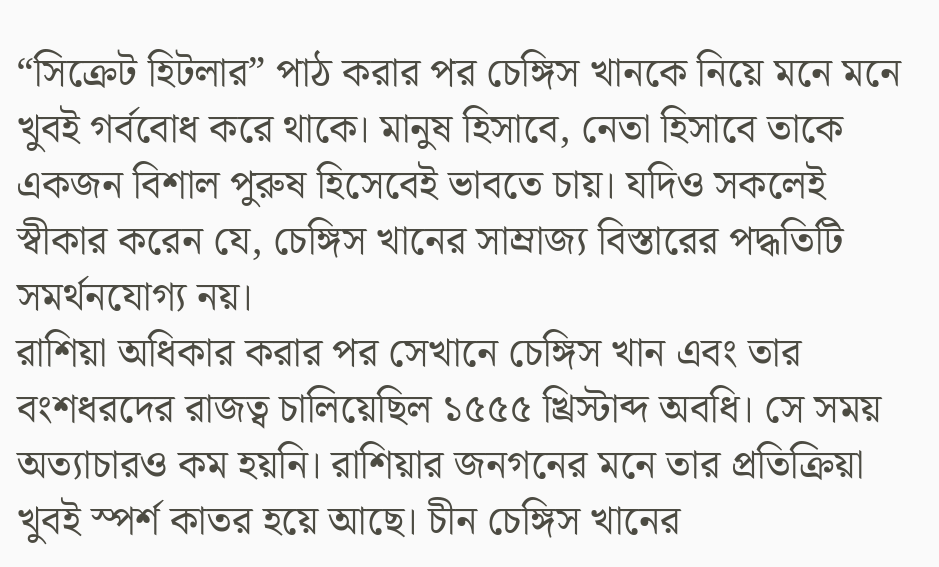“সিক্রেট হিটলার” পাঠ করার পর চেঙ্গিস খানকে নিয়ে মনে মনে খুবই গর্ববোধ করে থাকে। মানুষ হিসাবে, নেতা হিসাবে তাকে একজন বিশাল পুরুষ হিসেবেই ভাবতে চায়। যদিও সকলেই স্বীকার করেন যে, চেঙ্গিস খানের সাম্রাজ্য বিস্তারের পদ্ধতিটি সমর্থনযোগ্য নয়।
রাশিয়া অধিকার করার পর সেখানে চেঙ্গিস খান এবং তার বংশধরদের রাজত্ব চালিয়েছিল ১৫৫৫ খ্রিস্টাব্দ অবধি। সে সময় অত্যাচারও কম হয়নি। রাশিয়ার জনগনের মনে তার প্রতিক্রিয়া খুবই স্পর্শ কাতর হয়ে আছে। চীন চেঙ্গিস খানের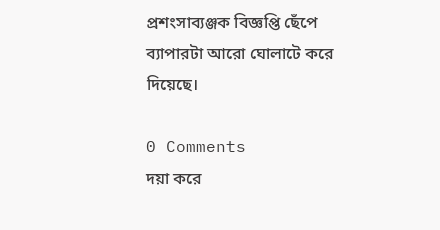প্রশংসাব্যঞ্জক বিজ্ঞপ্তি ছেঁপে ব্যাপারটা আরো ঘোলাটে করে দিয়েছে।

0 Comments
দয়া করে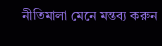নীতিমালা মেনে মন্তব্য করুন